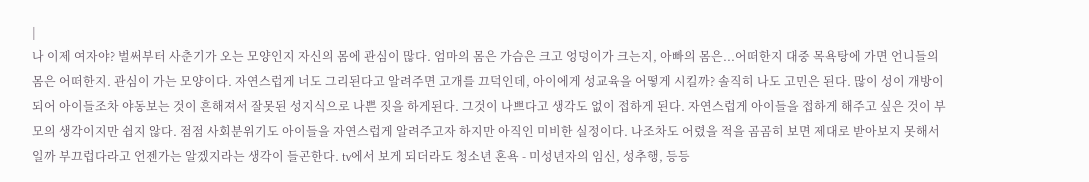|
나 이제 여자야? 벌써부터 사춘기가 오는 모양인지 자신의 몸에 관심이 많다. 엄마의 몸은 가슴은 크고 엉덩이가 크는지, 아빠의 몸은...어떠한지 대중 목욕탕에 가면 언니들의 몸은 어떠한지. 관심이 가는 모양이다. 자연스럽게 너도 그리된다고 알려주면 고개를 끄덕인데, 아이에게 성교육을 어떻게 시킬까? 솔직히 나도 고민은 된다. 많이 성이 개방이 되어 아이들조차 야동보는 것이 흔해져서 잘못된 성지식으로 나쁜 짓을 하게된다. 그것이 나쁘다고 생각도 없이 접하게 된다. 자연스럽게 아이들을 접하게 해주고 싶은 것이 부모의 생각이지만 쉽지 않다. 점점 사회분위기도 아이들을 자연스럽게 알려주고자 하지만 아직인 미비한 실정이다. 나조차도 어렸을 적을 곰곰히 보면 제대로 받아보지 못해서일까 부끄럽다라고 언젠가는 알겠지라는 생각이 들곤한다. tv에서 보게 되더라도 청소년 혼욕 - 미성년자의 임신, 성추행, 등등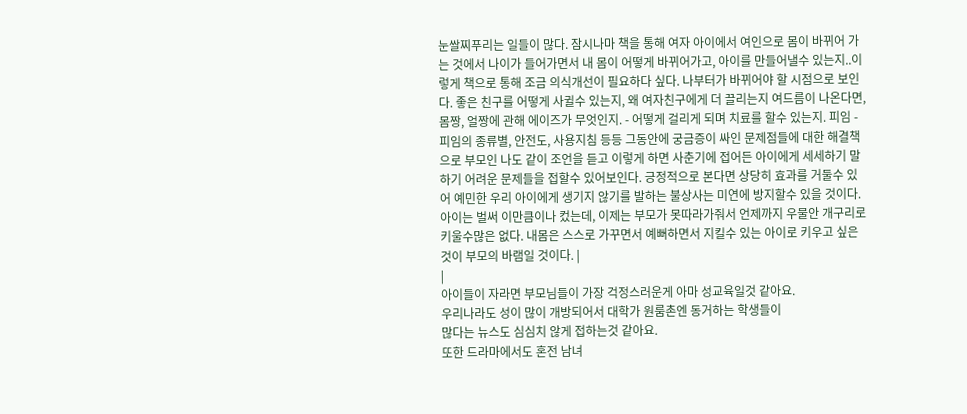눈쌀찌푸리는 일들이 많다. 잠시나마 책을 통해 여자 아이에서 여인으로 몸이 바뀌어 가는 것에서 나이가 들어가면서 내 몸이 어떻게 바뀌어가고, 아이를 만들어낼수 있는지..이렇게 책으로 통해 조금 의식개선이 필요하다 싶다. 나부터가 바뀌어야 할 시점으로 보인다. 좋은 친구를 어떻게 사귈수 있는지, 왜 여자친구에게 더 끌리는지 여드름이 나온다면, 몸짱, 얼짱에 관해 에이즈가 무엇인지. - 어떻게 걸리게 되며 치료를 할수 있는지. 피임 - 피임의 종류별, 안전도, 사용지침 등등 그동안에 궁금증이 싸인 문제점들에 대한 해결책으로 부모인 나도 같이 조언을 듣고 이렇게 하면 사춘기에 접어든 아이에게 세세하기 말하기 어려운 문제들을 접할수 있어보인다. 긍정적으로 본다면 상당히 효과를 거둘수 있어 예민한 우리 아이에게 생기지 않기를 발하는 불상사는 미연에 방지할수 있을 것이다. 아이는 벌써 이만큼이나 컸는데, 이제는 부모가 못따라가줘서 언제까지 우물안 개구리로 키울수많은 없다. 내몸은 스스로 가꾸면서 예뻐하면서 지킬수 있는 아이로 키우고 싶은 것이 부모의 바램일 것이다. |
|
아이들이 자라면 부모님들이 가장 걱정스러운게 아마 성교육일것 같아요.
우리나라도 성이 많이 개방되어서 대학가 원룸촌엔 동거하는 학생들이
많다는 뉴스도 심심치 않게 접하는것 같아요.
또한 드라마에서도 혼전 남녀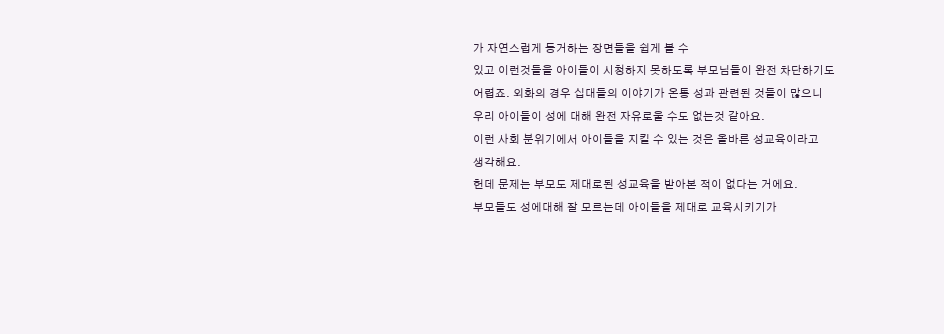가 자연스럽게 동거하는 장면들을 쉽게 볼 수
있고 이런것들을 아이들이 시청하지 못하도록 부모님들이 완전 차단하기도
어렵죠. 외화의 경우 십대들의 이야기가 온통 성과 관련된 것들이 많으니
우리 아이들이 성에 대해 완전 자유로울 수도 없는것 같아요.
이런 사회 분위기에서 아이들을 지킬 수 있는 것은 올바른 성교육이라고
생각해요.
헌데 문제는 부모도 제대로된 성교육을 받아본 적이 없다는 거에요.
부모들도 성에대해 잘 모르는데 아이들을 제대로 교육시키기가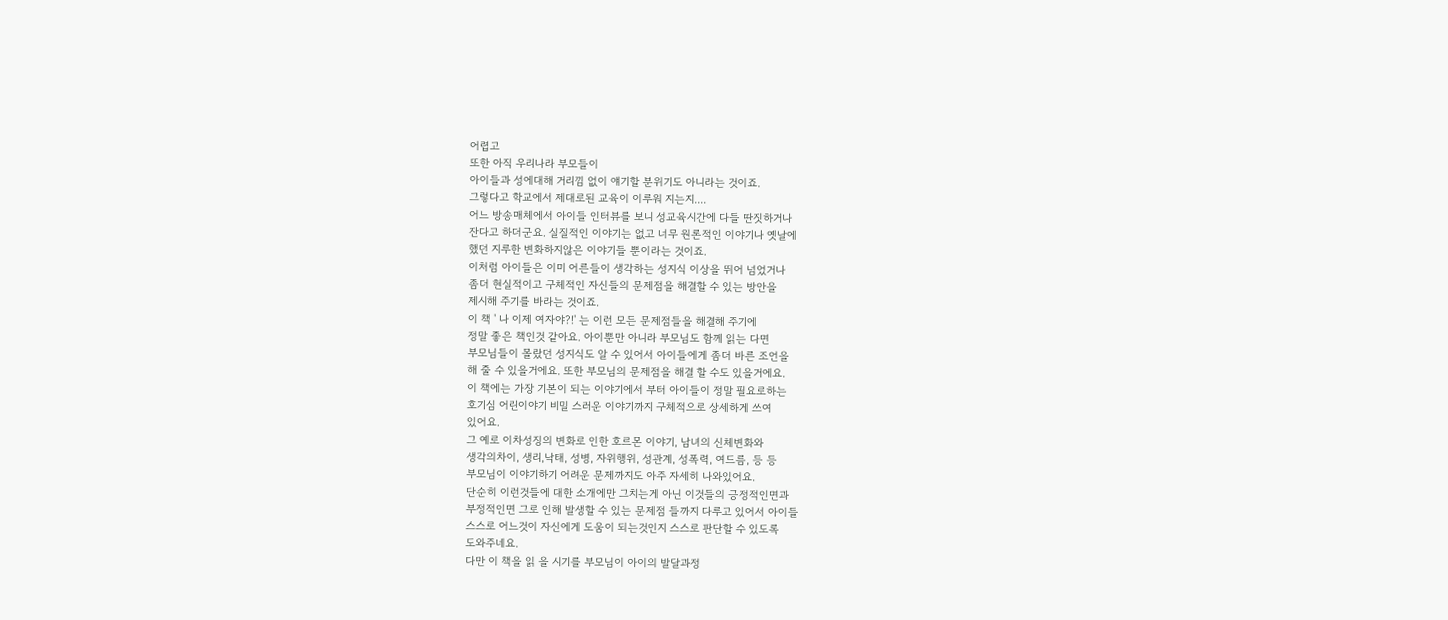어렵고
또한 아직 우리나라 부모들이
아이들과 성에대해 거리낌 없이 얘기할 분위기도 아니라는 것이죠.
그렇다고 학교에서 제대로된 교육이 이루워 지는지....
어느 방송매체에서 아이들 인터뷰를 보니 성교육시간에 다들 딴짓하거나
잔다고 하더군요. 실질적인 이야기는 없고 너무 원론적인 이야기나 옛날에
했던 지루한 변화하지않은 이야기들 뿐이라는 것이죠.
이처럼 아이들은 이미 어른들이 생각하는 성지식 이상을 뛰어 넘었거나
좀더 현실적이고 구체적인 자신들의 문제점을 해결할 수 있는 방안을
제시해 주기를 바라는 것이죠.
이 책 ' 나 이제 여자야?!' 는 이런 모든 문제점들을 해결해 주기에
정말 좋은 책인것 같아요. 아이뿐만 아니라 부모님도 함께 읽는 다면
부모님들이 몰랐던 성지식도 알 수 있어서 아이들에게 좀더 바른 조언을
해 줄 수 있을거에요. 또한 부모님의 문제점을 해결 할 수도 있을거에요.
이 책에는 가장 기본이 되는 이야기에서 부터 아이들이 정말 필요로하는
호기심 어린이야기 비밀 스러운 이야기까지 구체적으로 상세하게 쓰여
있어요.
그 예로 이차성징의 변화로 인한 호르몬 이야기, 남녀의 신체변화와
생각의차이, 생리,낙태, 성병, 자위행위, 성관계, 성폭력, 여드름, 등 등
부모님이 이야기하기 어려운 문제까지도 아주 자세히 나와있어요.
단순히 이런것들에 대한 소개에만 그치는게 아닌 이것들의 긍정적인면과
부정적인면 그로 인해 발생할 수 있는 문제점 들까지 다루고 있어서 아이들
스스로 어느것이 자신에게 도움이 되는것인지 스스로 판단할 수 있도록
도와주네요.
다만 이 책을 읽 을 시기를 부모님이 아이의 발달과정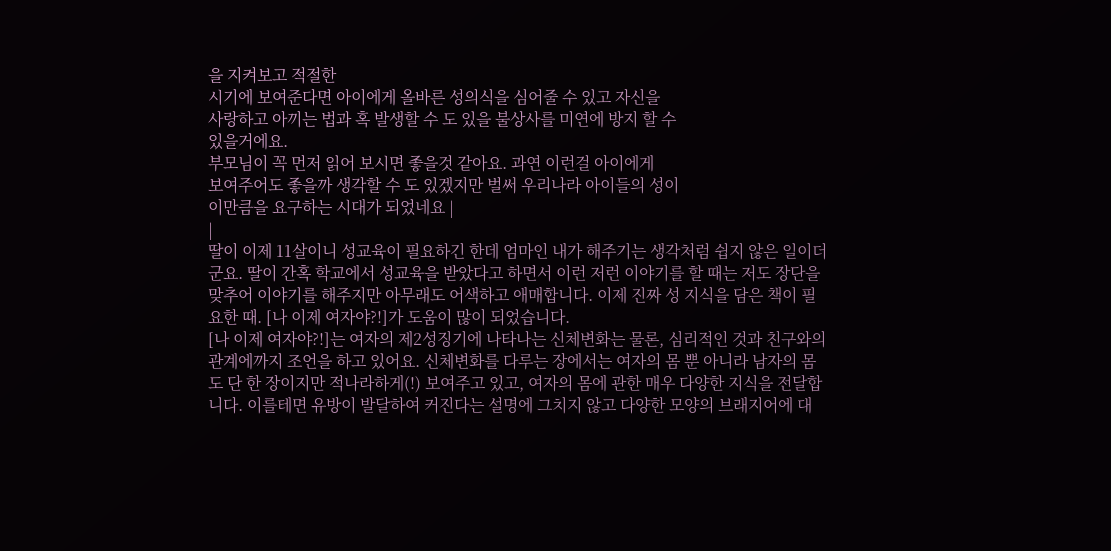을 지켜보고 적절한
시기에 보여준다면 아이에게 올바른 성의식을 심어줄 수 있고 자신을
사랑하고 아끼는 법과 혹 발생할 수 도 있을 불상사를 미연에 방지 할 수
있을거에요.
부모님이 꼭 먼저 읽어 보시면 좋을것 같아요. 과연 이런걸 아이에게
보여주어도 좋을까 생각할 수 도 있겠지만 벌써 우리나라 아이들의 성이
이만큼을 요구하는 시대가 되었네요 |
|
딸이 이제 11살이니 성교육이 필요하긴 한데 엄마인 내가 해주기는 생각처럼 쉽지 않은 일이더군요. 딸이 간혹 학교에서 성교육을 받았다고 하면서 이런 저런 이야기를 할 때는 저도 장단을 맞추어 이야기를 해주지만 아무래도 어색하고 애매합니다. 이제 진짜 성 지식을 담은 책이 필요한 때. [나 이제 여자야?!]가 도움이 많이 되었습니다.
[나 이제 여자야?!]는 여자의 제2성징기에 나타나는 신체변화는 물론, 심리적인 것과 친구와의 관계에까지 조언을 하고 있어요. 신체변화를 다루는 장에서는 여자의 몸 뿐 아니라 남자의 몸도 단 한 장이지만 적나라하게(!) 보여주고 있고, 여자의 몸에 관한 매우 다양한 지식을 전달합니다. 이를테면 유방이 발달하여 커진다는 설명에 그치지 않고 다양한 모양의 브래지어에 대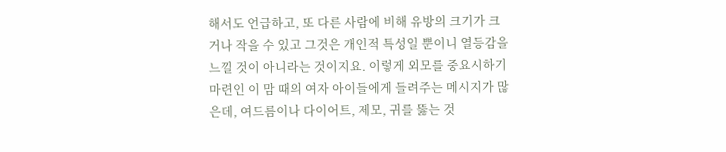해서도 언급하고, 또 다른 사람에 비해 유방의 크기가 크거나 작을 수 있고 그것은 개인적 특성일 뿐이니 열등감을 느낄 것이 아니라는 것이지요. 이렇게 외모를 중요시하기 마련인 이 맘 때의 여자 아이들에게 들려주는 메시지가 많은데, 여드름이나 다이어트, 제모, 귀를 뚫는 것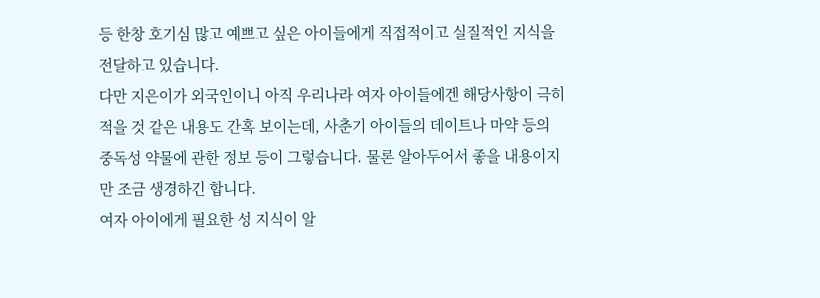등 한창 호기심 많고 예쁘고 싶은 아이들에게 직접적이고 실질적인 지식을 전달하고 있습니다.
다만 지은이가 외국인이니 아직 우리나라 여자 아이들에겐 해당사항이 극히 적을 것 같은 내용도 간혹 보이는데, 사춘기 아이들의 데이트나 마약 등의 중독성 약물에 관한 정보 등이 그렇습니다. 물론 알아두어서 좋을 내용이지만 조금 생경하긴 합니다.
여자 아이에게 필요한 성 지식이 알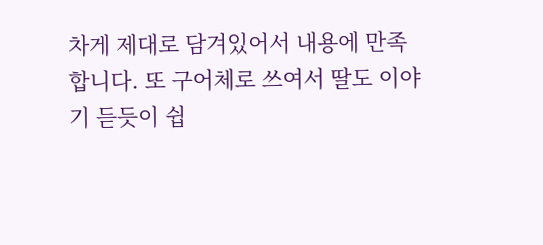차게 제대로 담겨있어서 내용에 만족합니다. 또 구어체로 쓰여서 딸도 이야기 듣듯이 쉽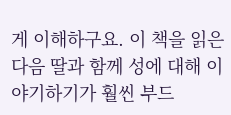게 이해하구요. 이 책을 읽은 다음 딸과 함께 성에 대해 이야기하기가 훨씬 부드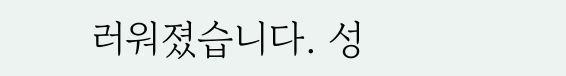러워졌습니다. 성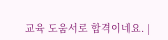교육 도움서로 합격이네요. |